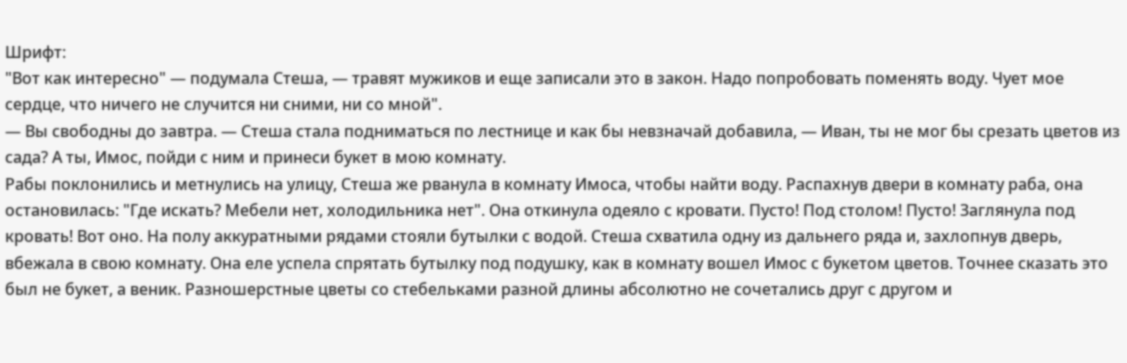Шрифт:
"Вот как интересно" — подумала Стеша, — травят мужиков и еще записали это в закон. Надо попробовать поменять воду. Чует мое сердце, что ничего не случится ни сними, ни со мной".
— Вы свободны до завтра. — Стеша стала подниматься по лестнице и как бы невзначай добавила, — Иван, ты не мог бы срезать цветов из сада? А ты, Имос, пойди с ним и принеси букет в мою комнату.
Рабы поклонились и метнулись на улицу, Стеша же рванула в комнату Имоса, чтобы найти воду. Распахнув двери в комнату раба, она остановилась: "Где искать? Мебели нет, холодильника нет". Она откинула одеяло с кровати. Пусто! Под столом! Пусто! Заглянула под кровать! Вот оно. На полу аккуратными рядами стояли бутылки с водой. Стеша схватила одну из дальнего ряда и, захлопнув дверь, вбежала в свою комнату. Она еле успела спрятать бутылку под подушку, как в комнату вошел Имос с букетом цветов. Точнее сказать это был не букет, а веник. Разношерстные цветы со стебельками разной длины абсолютно не сочетались друг с другом и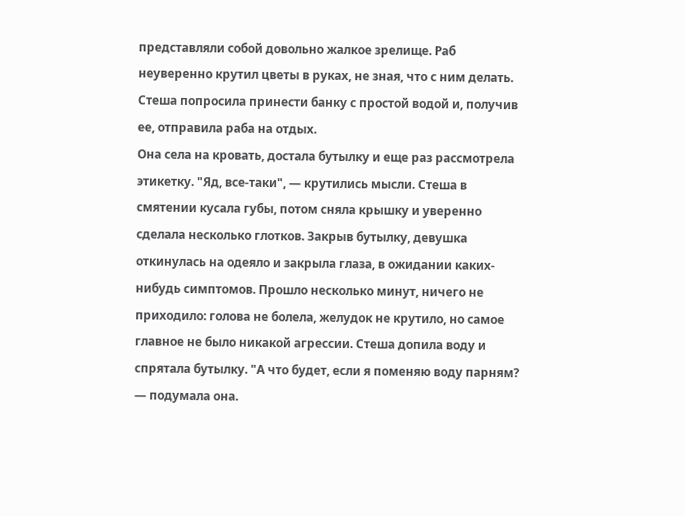представляли собой довольно жалкое зрелище. Раб неуверенно крутил цветы в руках, не зная, что с ним делать. Стеша попросила принести банку с простой водой и, получив ее, отправила раба на отдых.
Она села на кровать, достала бутылку и еще раз рассмотрела этикетку. "Яд, все-таки", — крутились мысли. Стеша в смятении кусала губы, потом сняла крышку и уверенно сделала несколько глотков. Закрыв бутылку, девушка откинулась на одеяло и закрыла глаза, в ожидании каких-нибудь симптомов. Прошло несколько минут, ничего не приходило: голова не болела, желудок не крутило, но самое главное не было никакой агрессии. Стеша допила воду и спрятала бутылку. "А что будет, если я поменяю воду парням? — подумала она.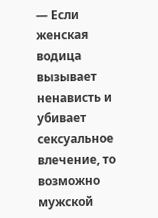— Если женская водица вызывает ненависть и убивает сексуальное влечение, то возможно мужской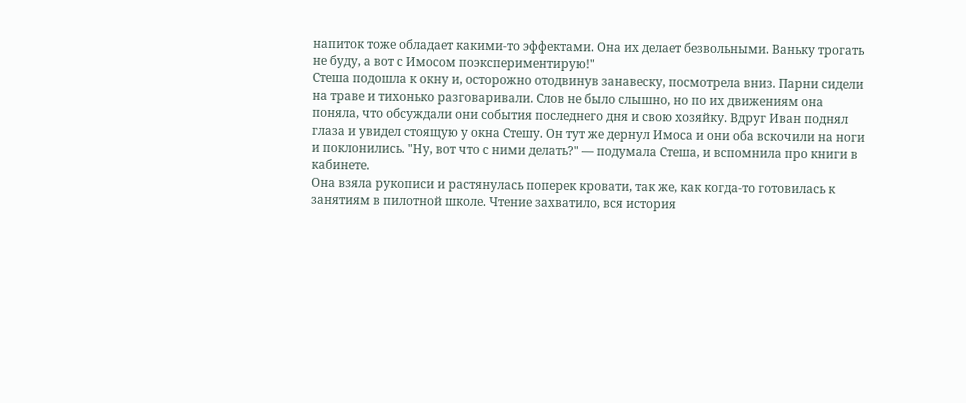напиток тоже обладает какими-то эффектами. Она их делает безвольными. Ваньку трогать не буду, а вот с Имосом поэкспериментирую!"
Стеша подошла к окну и, осторожно отодвинув занавеску, посмотрела вниз. Парни сидели на траве и тихонько разговаривали. Слов не было слышно, но по их движениям она поняла, что обсуждали они события последнего дня и свою хозяйку. Вдруг Иван поднял глаза и увидел стоящую у окна Стешу. Он тут же дернул Имоса и они оба вскочили на ноги и поклонились. "Ну, вот что с ними делать?" — подумала Стеша, и вспомнила про книги в кабинете.
Она взяла рукописи и растянулась поперек кровати, так же, как когда-то готовилась к занятиям в пилотной школе. Чтение захватило, вся история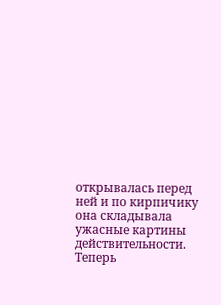открывалась перед ней и по кирпичику она складывала ужасные картины действительности. Теперь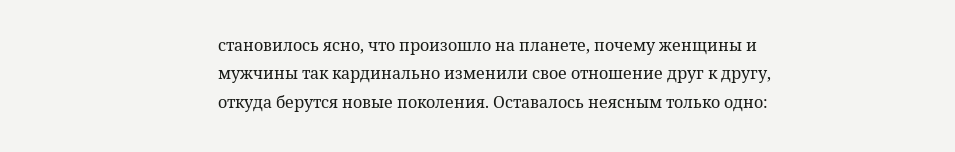становилось ясно, что произошло на планете, почему женщины и мужчины так кардинально изменили свое отношение друг к другу, откуда берутся новые поколения. Оставалось неясным только одно: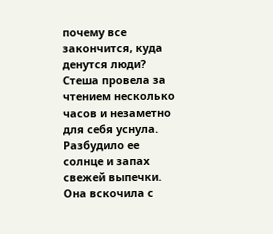почему все закончится, куда денутся люди?
Стеша провела за чтением несколько часов и незаметно для себя уснула. Разбудило ее солнце и запах свежей выпечки. Она вскочила с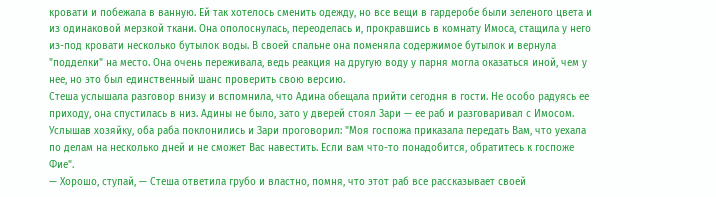кровати и побежала в ванную. Ей так хотелось сменить одежду, но все вещи в гардеробе были зеленого цвета и из одинаковой мерзкой ткани. Она ополоснулась, переоделась и, прокравшись в комнату Имоса, стащила у него из-под кровати несколько бутылок воды. В своей спальне она поменяла содержимое бутылок и вернула "подделки" на место. Она очень переживала, ведь реакция на другую воду у парня могла оказаться иной, чем у нее, но это был единственный шанс проверить свою версию.
Стеша услышала разговор внизу и вспомнила, что Адина обещала прийти сегодня в гости. Не особо радуясь ее приходу, она спустилась в низ. Адины не было, зато у дверей стоял Зари — ее раб и разговаривал с Имосом. Услышав хозяйку, оба раба поклонились и Зари проговорил: "Моя госпожа приказала передать Вам, что уехала по делам на несколько дней и не сможет Вас навестить. Если вам что-то понадобится, обратитесь к госпоже Фие".
— Хорошо, ступай, — Стеша ответила грубо и властно, помня, что этот раб все рассказывает своей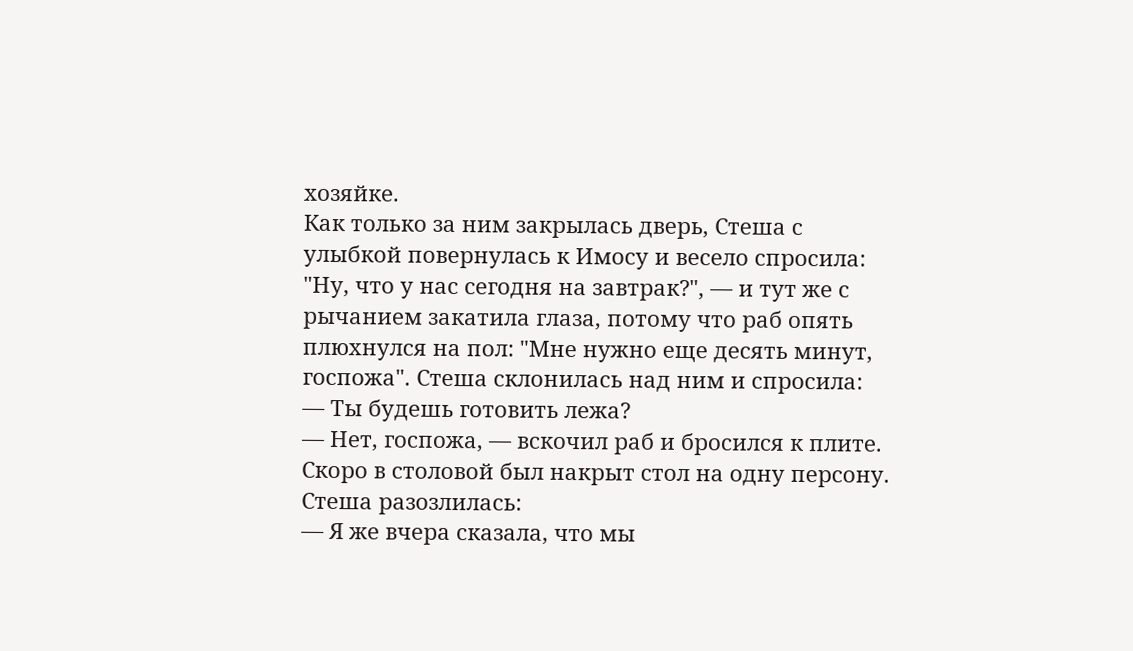хозяйке.
Как только за ним закрылась дверь, Стеша с улыбкой повернулась к Имосу и весело спросила: "Ну, что у нас сегодня на завтрак?", — и тут же с рычанием закатила глаза, потому что раб опять плюхнулся на пол: "Мне нужно еще десять минут, госпожа". Стеша склонилась над ним и спросила:
— Ты будешь готовить лежа?
— Нет, госпожа, — вскочил раб и бросился к плите. Скоро в столовой был накрыт стол на одну персону. Стеша разозлилась:
— Я же вчера сказала, что мы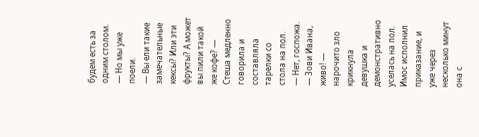будем есть за одним столом.
— Но мы уже поели.
— Вы ели такие замечательные кексы? Или эти фрукты? А может вы пили такой же кофе? — Стеша медленно говорила и составляла тарелки со стола на пол.
— Нет, госпожа.
— Зови Ивана, живо! — нарочито зло крикнула девушка и демонстративно уселась на пол. Имос исполнил приказание, и уже через несколько минут она с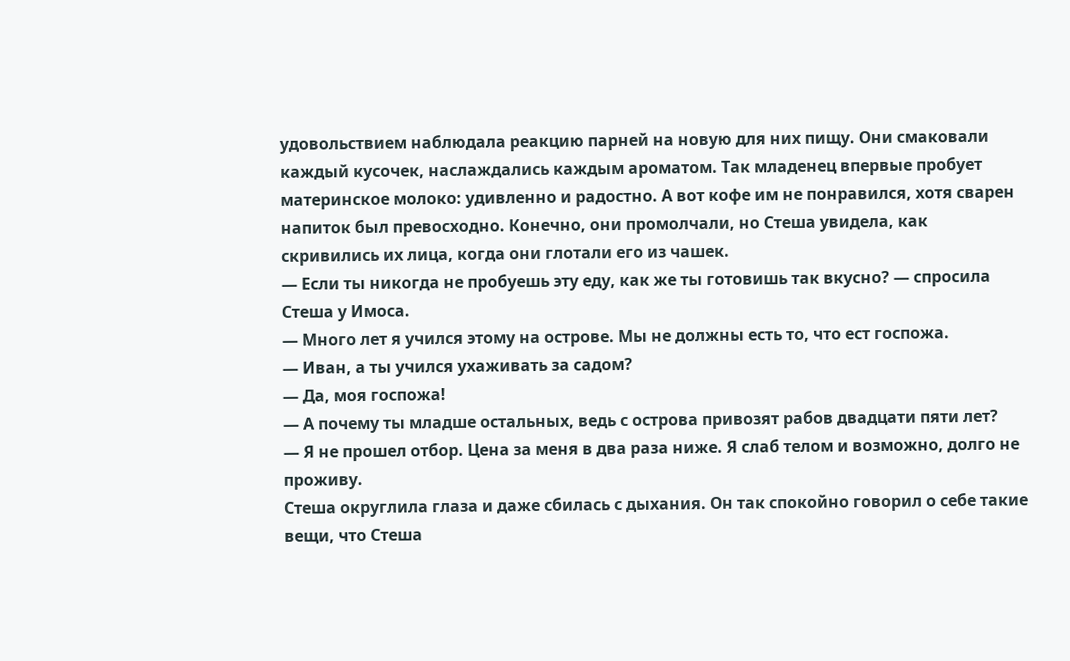удовольствием наблюдала реакцию парней на новую для них пищу. Они смаковали каждый кусочек, наслаждались каждым ароматом. Так младенец впервые пробует материнское молоко: удивленно и радостно. А вот кофе им не понравился, хотя сварен напиток был превосходно. Конечно, они промолчали, но Стеша увидела, как скривились их лица, когда они глотали его из чашек.
— Если ты никогда не пробуешь эту еду, как же ты готовишь так вкусно? — спросила Стеша у Имоса.
— Много лет я учился этому на острове. Мы не должны есть то, что ест госпожа.
— Иван, а ты учился ухаживать за садом?
— Да, моя госпожа!
— А почему ты младше остальных, ведь с острова привозят рабов двадцати пяти лет?
— Я не прошел отбор. Цена за меня в два раза ниже. Я слаб телом и возможно, долго не проживу.
Стеша округлила глаза и даже сбилась с дыхания. Он так спокойно говорил о себе такие вещи, что Стеша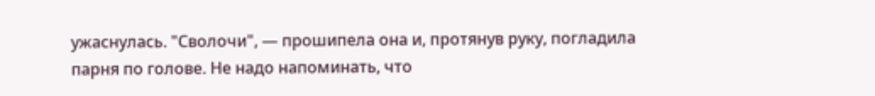ужаснулась. "Сволочи", — прошипела она и, протянув руку, погладила парня по голове. Не надо напоминать, что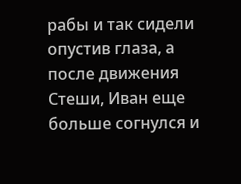рабы и так сидели опустив глаза, а после движения Стеши, Иван еще больше согнулся и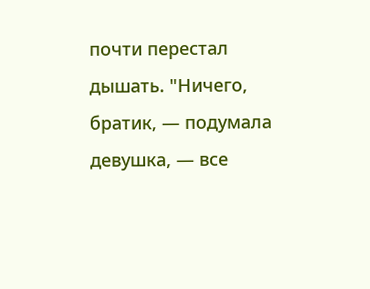почти перестал дышать. "Ничего, братик, — подумала девушка, — все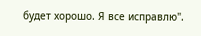будет хорошо. Я все исправлю".